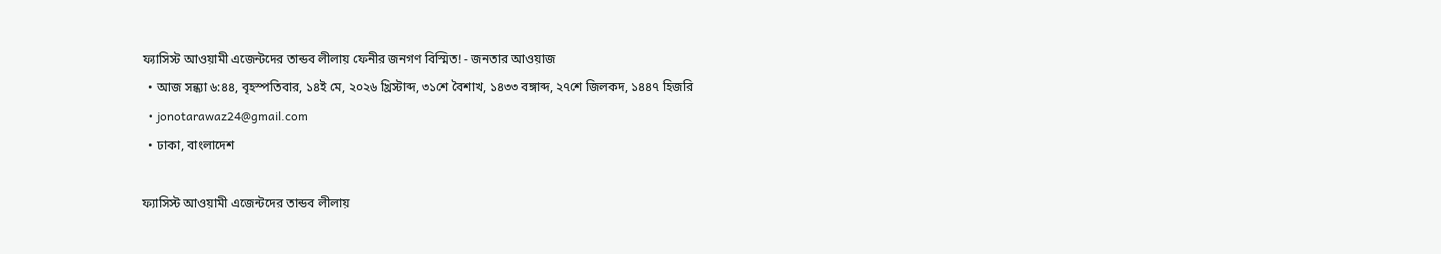ফ্যাসিস্ট আওয়ামী এজেন্টদের তান্ডব লীলায় ফেনীর জনগণ বিস্মিত! - জনতার আওয়াজ
  • আজ সন্ধ্যা ৬:৪৪, বৃহস্পতিবার, ১৪ই মে, ২০২৬ খ্রিস্টাব্দ, ৩১শে বৈশাখ, ১৪৩৩ বঙ্গাব্দ, ২৭শে জিলকদ, ১৪৪৭ হিজরি
  • jonotarawaz24@gmail.com
  • ঢাকা, বাংলাদেশ

ফ্যাসিস্ট আওয়ামী এজেন্টদের তান্ডব লীলায়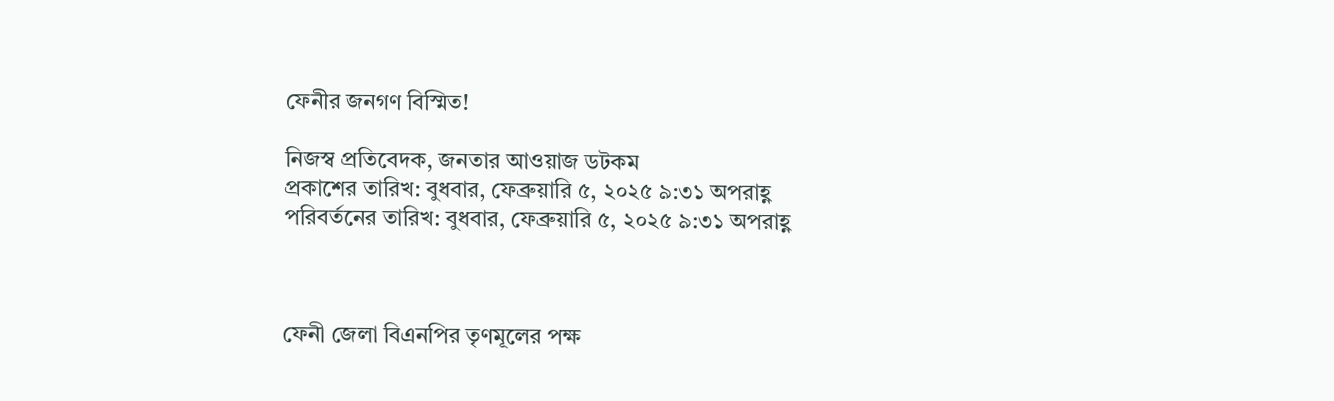ফেনীর জনগণ বিস্মিত!

নিজস্ব প্রতিবেদক, জনতার আওয়াজ ডটকম
প্রকাশের তারিখ: বুধবার, ফেব্রুয়ারি ৫, ২০২৫ ৯:৩১ অপরাহ্ণ পরিবর্তনের তারিখ: বুধবার, ফেব্রুয়ারি ৫, ২০২৫ ৯:৩১ অপরাহ্ণ



ফেনী জেলা বিএনপির তৃণমূলের পক্ষ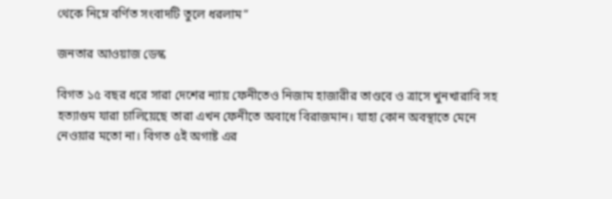থেকে নিম্নে বর্ণিত সংবাদটি তুলে ধরলাম”

জনতার আওয়াজ ডেস্ক

বিগত ১৫ বছর ধরে সারা দেশের ন্যায় ফেনীতেও নিজাম হাজারীর তাণ্ডবে ও ত্রাসে খুনখারাবি সহ হত্যাগুম যারা চালিয়েছে তারা এখন ফেনীতে অবাধে বিরাজমান। যাহা কোন অবস্থাতে মেনে নেওয়ার মতো না। বিগত ৫ই অগাষ্ট এর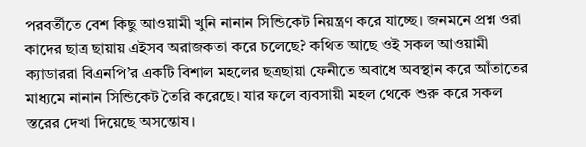পরবর্তীতে বেশ কিছু আওয়ামী খুনি নানান সিন্ডিকেট নিয়ন্ত্রণ করে যাচ্ছে। জনমনে প্রশ্ন ওরা কাদের ছাত্র ছায়ায় এইসব অরাজকতা করে চলেছে? কথিত আছে ওই সকল আওয়ামী ক্যাডাররা বিএনপি’র একটি বিশাল মহলের ছত্রছায়া ফেনীতে অবাধে অবস্থান করে আঁতাতের মাধ্যমে নানান সিন্ডিকেট তৈরি করেছে। যার ফলে ব্যবসায়ী মহল থেকে শুরু করে সকল স্তরের দেখা দিয়েছে অসন্তোষ।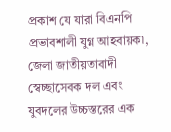প্রকাশ যে যারা বিএনপি প্রভাবশালী যুগ্ন আহবায়ক৷, জেলা জাতীয়তাবাদী স্বেচ্ছাসেবক দল এবং যুবদলের উচ্চস্তরের এক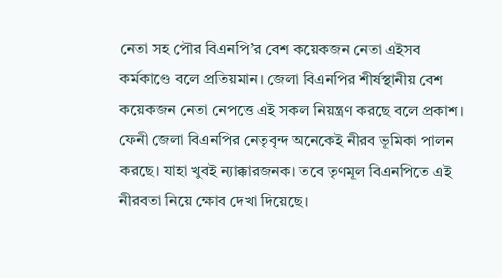নেতা সহ পৌর বিএনপি’র বেশ কয়েকজন নেতা এইসব কর্মকাণ্ডে বলে প্রতিয়মান। জেলা বিএনপির শীর্ষস্থানীয় বেশ কয়েকজন নেতা নেপত্তে এই সকল নিয়ন্ত্রণ করছে বলে প্রকাশ। ফেনী জেলা বিএনপির নেতৃবৃন্দ অনেকেই নীরব ভূমিকা পালন করছে। যাহা খুবই ন্যাক্কারজনক। তবে তৃণমূল বিএনপিতে এই নীরবতা নিয়ে ক্ষোব দেখা দিয়েছে।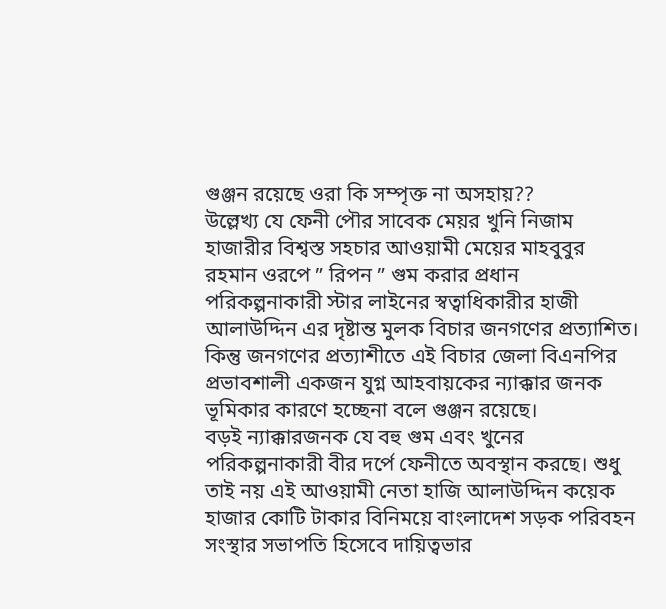গুঞ্জন রয়েছে ওরা কি সম্পৃক্ত না অসহায়??
উল্লেখ্য যে ফেনী পৌর সাবেক মেয়র খুনি নিজাম হাজারীর বিশ্বস্ত সহচার আওয়ামী মেয়ের মাহবুবুর রহমান ওরপে ” রিপন ” গুম করার প্রধান পরিকল্পনাকারী স্টার লাইনের স্বত্বাধিকারীর হাজী আলাউদ্দিন এর দৃষ্টান্ত মুলক বিচার জনগণের প্রত্যাশিত। কিন্তু জনগণের প্রত্যাশীতে এই বিচার জেলা বিএনপির প্রভাবশালী একজন যুগ্ন আহবায়কের ন্যাক্কার জনক ভূমিকার কারণে হচ্ছেনা বলে গুঞ্জন রয়েছে।
বড়ই ন্যাক্কারজনক যে বহু গুম এবং খুনের পরিকল্পনাকারী বীর দর্পে ফেনীতে অবস্থান করছে। শুধু তাই নয় এই আওয়ামী নেতা হাজি আলাউদ্দিন কয়েক হাজার কোটি টাকার বিনিময়ে বাংলাদেশ সড়ক পরিবহন সংস্থার সভাপতি হিসেবে দায়িত্বভার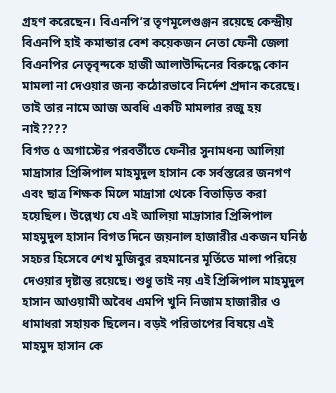গ্রহণ করেছেন। বিএনপি’র তৃণমূলেগুঞ্জন রয়েছে কেন্দ্রীয় বিএনপি হাই কমান্ডার বেশ কয়েকজন নেতা ফেনী জেলা বিএনপির নেতৃবৃন্দকে হাজী আলাউদ্দিনের বিরুদ্ধে কোন মামলা না দেওয়ার জন্য কঠোরভাবে নির্দেশ প্রদান করেছে। তাই তার নামে আজ অবধি একটি মামলার রজু হয় নাই????
বিগত ৫ অগাস্টের পরবর্তীতে ফেনীর সুনামধন্য আলিয়া মাদ্রাসার প্রিন্সিপাল মাহমুদুল হাসান কে সর্বস্তরের জনগণ এবং ছাত্র শিক্ষক মিলে মাদ্রাসা থেকে বিতাড়িত করা হয়েছিল। উল্লেখ্য যে এই আলিয়া মাদ্রাসার প্রিন্সিপাল মাহমুদুল হাসান বিগত দিনে জয়নাল হাজারীর একজন ঘনিষ্ঠ সহচর হিসেবে শেখ মুজিবুর রহমানের মূর্তিতে মালা পরিয়ে দেওয়ার দৃষ্টান্ত রয়েছে। শুধু তাই নয় এই প্রিন্সিপাল মাহমুদুল হাসান আওয়ামী অবৈধ এমপি খুনি নিজাম হাজারীর ও ধামাধরা সহায়ক ছিলেন। বড়ই পরিতাপের বিষয়ে এই মাহমুদ হাসান কে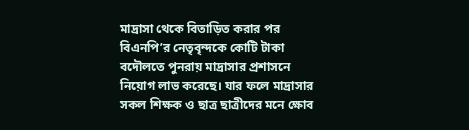মাদ্রাসা থেকে বিতাড়িত করার পর বিএনপি’র নেতৃবৃন্দকে কোটি টাকা বদৌলতে পুনরায় মাদ্রাসার প্রশাসনে নিয়োগ লাভ করেছে। যার ফলে মাদ্রাসার সকল শিক্ষক ও ছাত্র ছাত্রীদের মনে ক্ষোব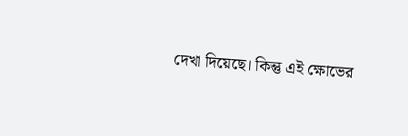দেখা দিয়েছে। কিন্তু এই ক্ষোভের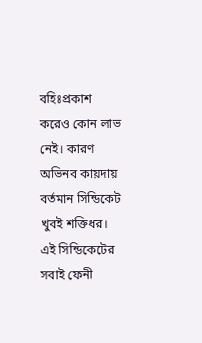বহিঃপ্রকাশ করেও কোন লাভ নেই। কারণ অভিনব কায়দায় বর্তমান সিন্ডিকেট খুবই শক্তিধর।
এই সিন্ডিকেটের সবাই ফেনী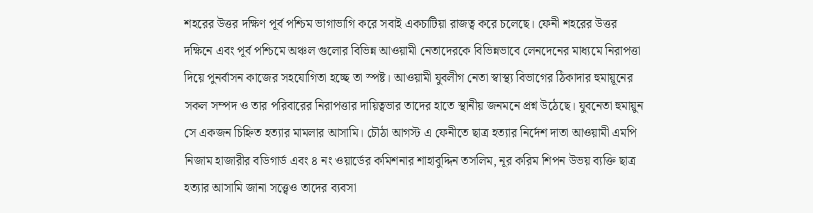শহরের উত্তর দক্ষিণ পূর্ব পশ্চিম ভাগাভাগি করে সবাই একচাটিয়া রাজত্ব করে চলেছে। ফেনী শহরের উত্তর দক্ষিনে এবং পূর্ব পশ্চিমে অঞ্চল গুলোর বিভিন্ন আওয়ামী নেতাদেরকে বিভিন্নভাবে লেনদেনের মাধ্যমে নিরাপত্তা দিয়ে পুনর্বাসন কাজের সহযোগিতা হচ্ছে তা স্পষ্ট। আওয়ামী যুবলীগ নেতা স্বাস্থ্য বিভাগের ঠিকাদার হুমায়ূনের সকল সম্পদ ও তার পরিবারের নিরাপত্তার দায়িত্বভার তাদের হাতে স্থানীয় জনমনে প্রশ্ন উঠেছে। যুবনেতা হুমায়ুন সে একজন চিহ্নিত হত্যার মামলার আসামি। চৌঠা আগস্ট এ ফেনীতে ছাত্র হত্যার নির্দেশ দাতা আওয়ামী এমপি নিজাম হাজারীর বডিগার্ড এবং ৪ নং ওয়ার্ডের কমিশনার শাহাবুদ্দিন তসলিম, নূর করিম শিপন উভয় ব্যক্তি ছাত্র হত্যার আসামি জানা সত্ত্বেও তাদের ব্যবসা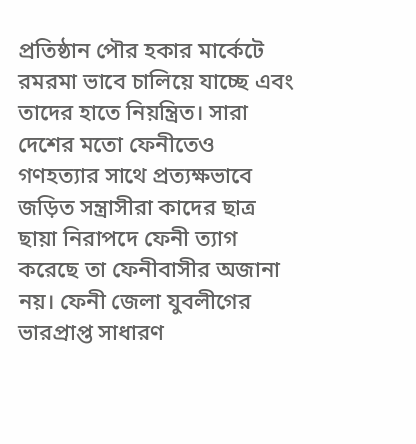প্রতিষ্ঠান পৌর হকার মার্কেটে রমরমা ভাবে চালিয়ে যাচ্ছে এবং তাদের হাতে নিয়ন্ত্রিত। সারা দেশের মতো ফেনীতেও গণহত্যার সাথে প্রত্যক্ষভাবে জড়িত সন্ত্রাসীরা কাদের ছাত্র ছায়া নিরাপদে ফেনী ত্যাগ করেছে তা ফেনীবাসীর অজানা নয়। ফেনী জেলা যুবলীগের ভারপ্রাপ্ত সাধারণ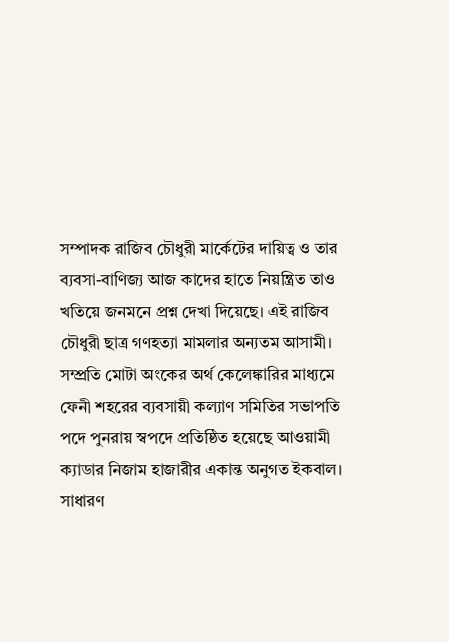সম্পাদক রাজিব চৌধুরী মার্কেটের দায়িত্ব ও তার ব্যবসা-বাণিজ্য আজ কাদের হাতে নিয়ন্ত্রিত তাও খতিয়ে জনমনে প্রশ্ন দেখা দিয়েছে। এই রাজিব চৌধুরী ছাত্র গণহত্যা মামলার অন্যতম আসামী। সম্প্রতি মোটা অংকের অর্থ কেলেঙ্কারির মাধ্যমে ফেনী শহরের ব্যবসায়ী কল্যাণ সমিতির সভাপতি পদে পুনরায় স্বপদে প্রতিষ্ঠিত হয়েছে আওয়ামী ক্যাডার নিজাম হাজারীর একান্ত অনুগত ইকবাল। সাধারণ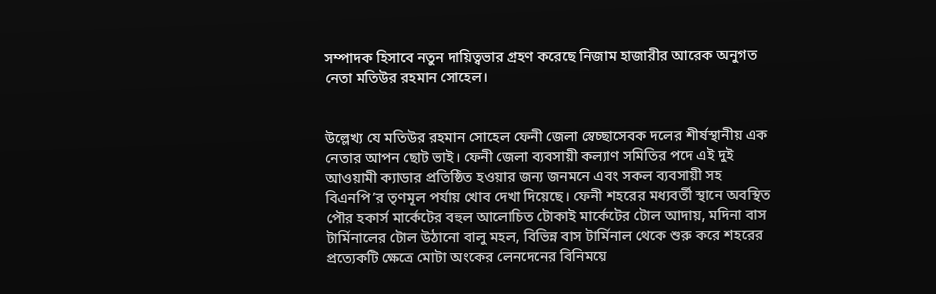সম্পাদক হিসাবে নতুন দায়িত্বভার গ্রহণ করেছে নিজাম হাজারীর আরেক অনুগত নেতা মতিউর রহমান সোহেল।


উল্লেখ্য যে মতিউর রহমান সোহেল ফেনী জেলা স্বেচ্ছাসেবক দলের শীর্ষস্থানীয় এক নেতার আপন ছোট ভাই। ফেনী জেলা ব্যবসায়ী কল্যাণ সমিতির পদে এই দুই আওয়ামী ক্যাডার প্রতিষ্ঠিত হওয়ার জন্য জনমনে এবং সকল ব্যবসায়ী সহ বিএনপি’র তৃণমূল পর্যায় খোব দেখা দিয়েছে। ফেনী শহরের মধ্যবর্তী স্থানে অবস্থিত পৌর হকার্স মার্কেটের বহুল আলোচিত টোকাই মার্কেটের টোল আদায়, মদিনা বাস টার্মিনালের টোল উঠানো বালু মহল, বিভিন্ন বাস টার্মিনাল থেকে শুরু করে শহরের প্রত্যেকটি ক্ষেত্রে মোটা অংকের লেনদেনের বিনিময়ে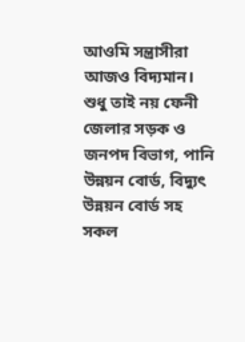আওমি সন্ত্রাসীরা আজও বিদ্যমান। শুধু তাই নয় ফেনী জেলার সড়ক ও জনপদ বিভাগ, পানি উন্নয়ন বোর্ড, বিদ্যুৎ উন্নয়ন বোর্ড সহ সকল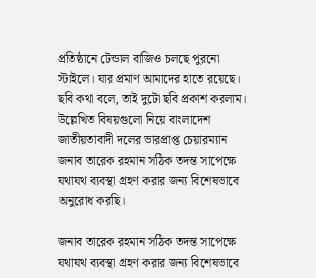প্রতিষ্ঠানে টেন্ডাল বাজিও চলছে পুরনো স্টাইলে। যার প্রমাণ আমাদের হাতে রয়েছে। ছবি কথা বলে, তাই দুটো ছবি প্রকাশ করলাম।
উল্লেখিত বিষয়গুলো নিয়ে বাংলাদেশ জাতীয়তাবাদী দলের ভারপ্রাপ্ত চেয়ারম্যান জনাব তারেক রহমান সঠিক তদন্ত সাপেক্ষে যথাযথ ব্যবস্থা গ্রহণ করার জন্য বিশেষভাবে অনুরোধ করছি।

জনাব তারেক রহমান সঠিক তদন্ত সাপেক্ষে যথাযথ ব্যবস্থা গ্রহণ করার জন্য বিশেষভাবে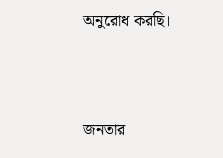অনুরোধ করছি।



জনতার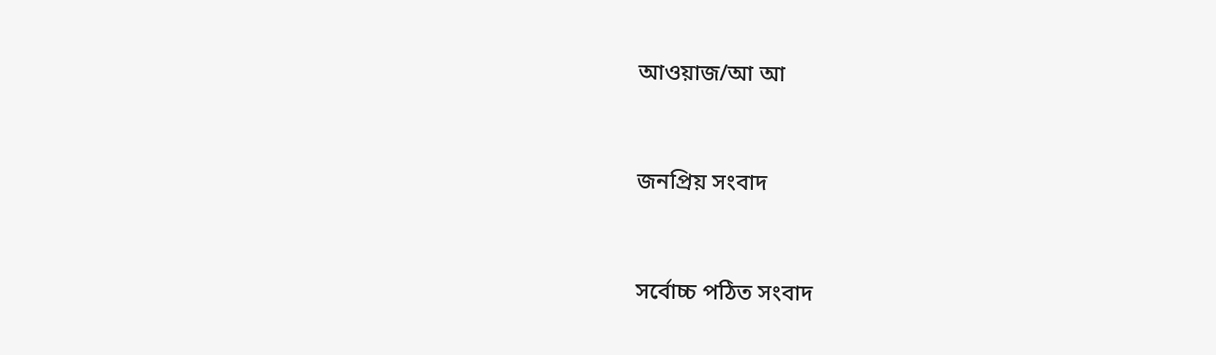আওয়াজ/আ আ



জনপ্রিয় সংবাদ



সর্বোচ্চ পঠিত সংবাদ